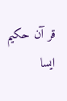قر آن حکیم ایسا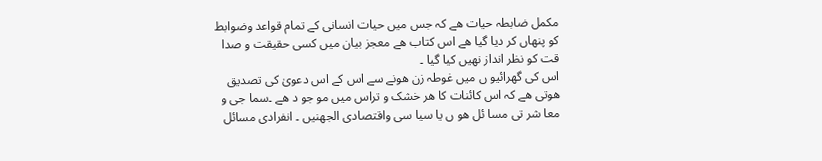مکمل ضابطہ حیات ھے کہ جس میں حیات انسانی کے تمام قواعد وضوابط کو پنھاں کر دیا گیا ھے اس کتاب ھے معجز بیان میں کسی حقیقت و صدا قت کو نظر انداز نھیں کیا گیا ۔
اس کی گھرائیو ں میں غوطہ زن ھونے سے اس کے اس دعویٰ کی تصدیق ھوتی ھے کہ اس کائنات کا ھر خشک و تراس میں مو جو د ھے ۔سما جی و معا شر تی مسا ئل ھو ں یا سیا سی واقتصادی الجھنیں ۔ انفرادی مسائل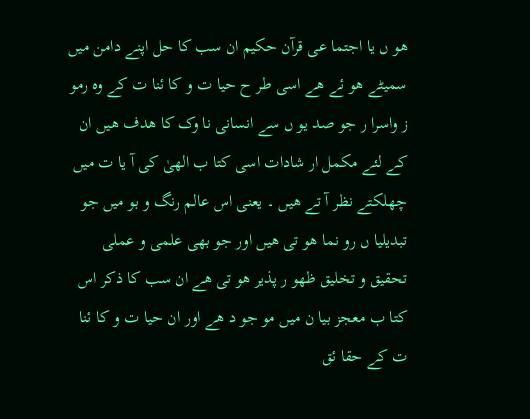ھو ں یا اجتما عی قرآن حکیم ان سب کا حل اپنے دامن میں سمیٹے ھو ئے ھے اسی طر ح حیا ت و کا ئنا ت کے وہ رمو ز واسرا ر جو صد یو ں سے انسانی نا وک کا ھدف ھیں ان کے لئے مکمل ار شادات اسی کتا ب الھیٰ کی آ یا ت میں چھلکتے نظر آ تے ھیں ۔ یعنی اس عالم رنگ و بو میں جو تبدیلیا ں رو نما ھو تی ھیں اور جو بھی علمی و عملی تحقیق و تخلیق ظھو ر پذیر ھو تی ھے ان سب کا ذکر اس کتا ب معجز بیا ن میں مو جو د ھے اور ان حیا ت و کا ئنا ت کے حقا ئق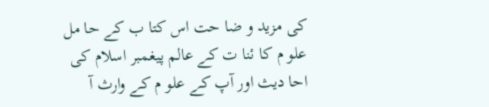کی مزید و ضا حت اس کتا ب کے حا مل علو م کا ئنا ت کے عالم پیغمبر اسلام کی احا دیث اور آپ کے علو م کے وارث آ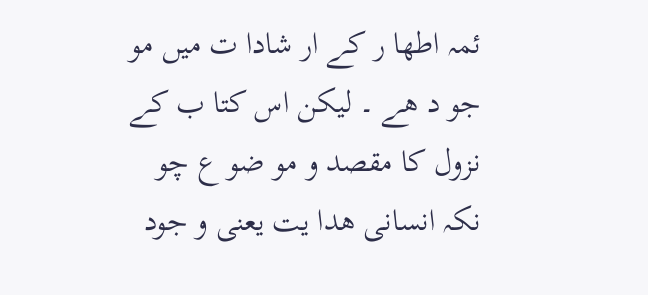ئمہ اطھا ر کے ار شادا ت میں مو جو د ھے ۔ لیکن اس کتا ب کے نزول کا مقصد و مو ضو ع چو نکہ انسانی ھدا یت یعنی و جود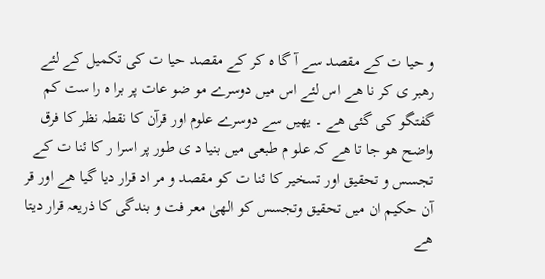و حیا ت کے مقصد سے آ گا ہ کر کے مقصد حیا ت کی تکمیل کے لئے رھبر ی کر نا ھے اس لئے اس میں دوسرے مو ضو عات پر برا ہ را ست کم گفتگو کی گئی ھے ۔ یھیں سے دوسرے علوم اور قرآن کا نقطہ نظر کا فرق واضح ھو جا تا ھے کہ علو م طبعی میں بنیا د ی طور پر اسرا ر کا ئنا ت کے تجسس و تحقیق اور تسخیر کا ئنا ت کو مقصد و مر اد قرار دیا گیا ھے اور قر آن حکیم ان میں تحقیق وتجسس کو الھیٰ معر فت و بندگی کا ذریعہ قرار دیتا ھے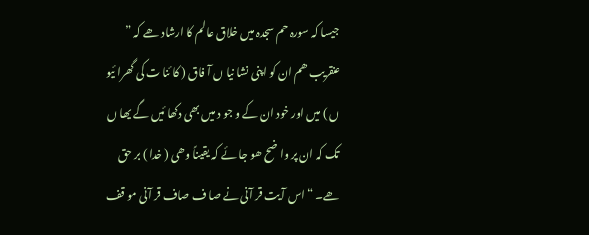جیسا کہ سورہ حم سجدہ میں خلاق عالم کا ارشاد ھے کہ ” عنقریب ھم ان کو اپنی نشا نیا ں آ فاق ( کا ئنا ت کی گھرا ئیو ں ) میں اور خود ان کے و جو د میں بھی دکھا ئیں گے یھا ں تک کہ ان پر وا ضح ھو جا ئے کہ یقیناً وھی ( خدا ) بر حق ھے۔ “ اس آ یت قر آنی نے صا ف صاف قر آنی مو قف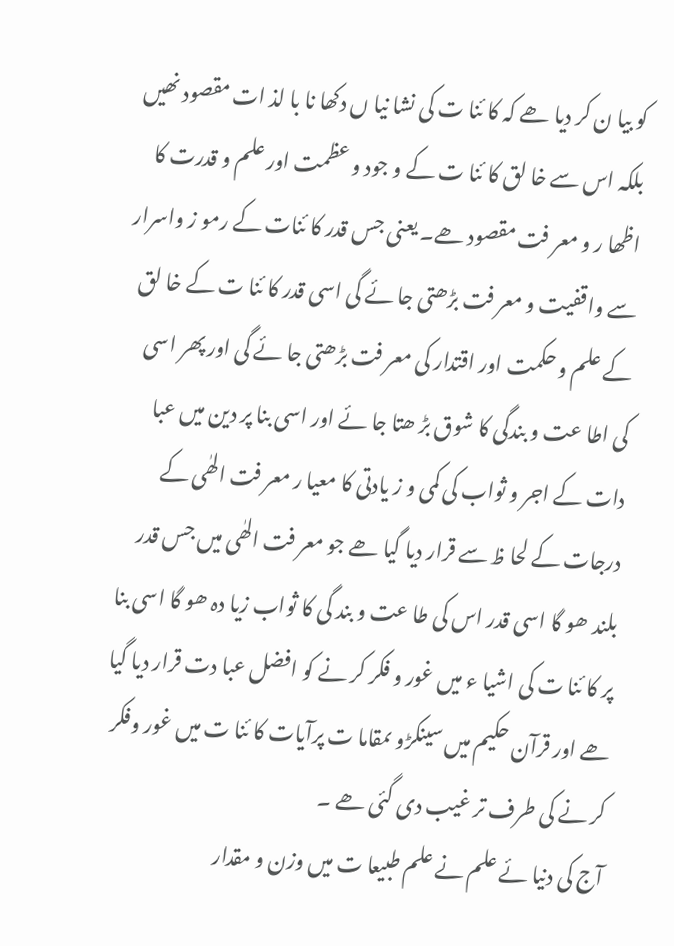کو بیا ن کر دیا ھے کہ کا ئنا ت کی نشا نیا ں دکھا نا با لذ ات مقصود نھیں بلکہ اس سے خا لق کا ئنا ت کے و جود و عظمت اور علم و قدرت کا اظھا ر و معر فت مقصود ھے۔ یعنی جس قدر کا ئنات کے رمو ز واسرار سے واقفیت و معر فت بڑھتی جا ئے گی اسی قدر کا ئنا ت کے خا لق کے علم و حکمت اور اقتدار کی معر فت بڑھتی جا ئے گی اور پھر اسی کی اطا عت و بندگی کا شوق بڑ ھتا جا ئے اور اسی بنا پر دین میں عبا دات کے اجر و ثواب کی کمی و ز یادتی کا معیا ر معر فت الھٰی کے درجات کے لحا ظ سے قرار دیا گیا ھے جو معر فت الھٰی میں جس قدر بلند ھو گا اسی قدر اس کی طا عت و بند گی کا ثواب زیا دہ ھو گا اسی بنا پر کا ئنا ت کی اشیا ء میں غور و فکر کر نے کو افضل عبا دت قرار دیا گیا ھے اور قرآن حکیم میں سینکڑو ںمقاما ت پرآیات کا ئنا ت میں غور وفکر کر نے کی طرف تر غیب دی گئی ھے ۔
آج کی دنیا ئے علم نے علم طبیعا ت میں وزن و مقدار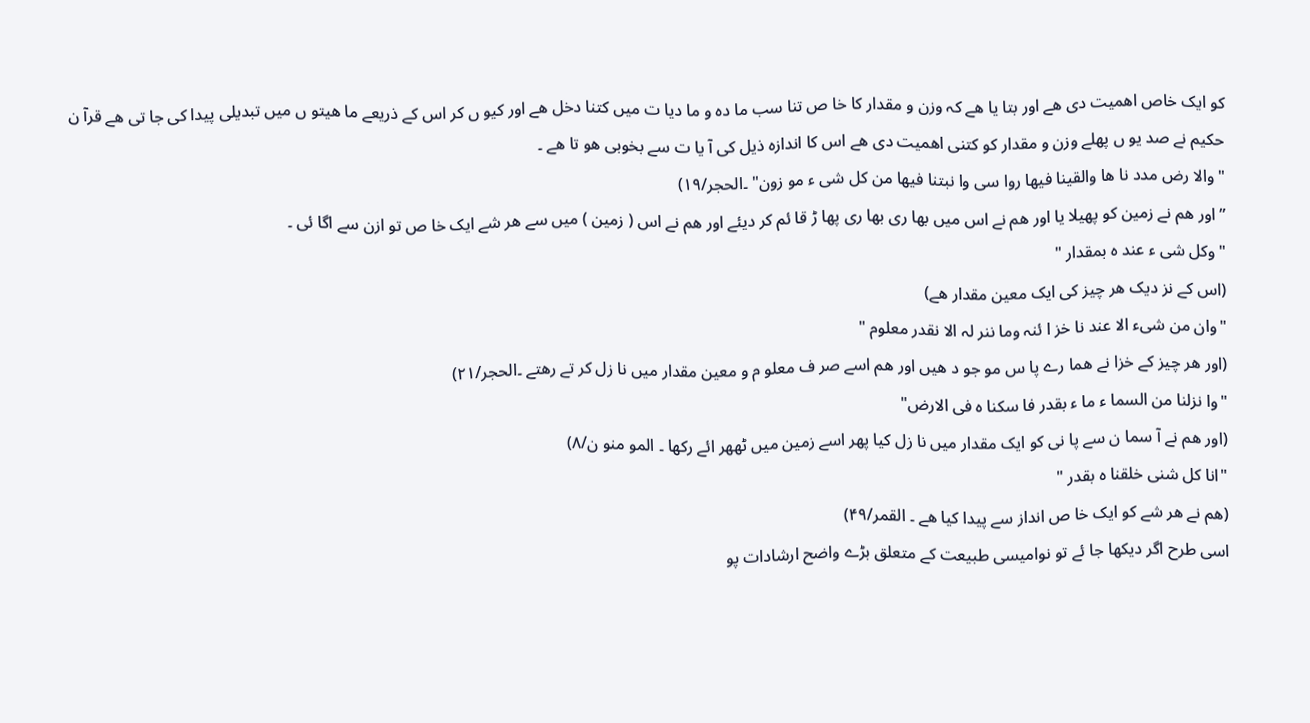کو ایک خاص اھمیت دی ھے اور بتا یا ھے کہ وزن و مقدار کا خا ص تنا سب ما دہ و ما دیا ت میں کتنا دخل ھے اور کیو ں کر اس کے ذریعے ما ھیتو ں میں تبدیلی پیدا کی جا تی ھے قرآ ن حکیم نے صد یو ں پھلے وزن و مقدار کو کتنی اھمیت دی ھے اس کا اندازہ ذیل کی آ یا ت سے بخوبی ھو تا ھے ۔
"والا رض مدد نا ھا والقینا فیھا روا سی وا نبتنا فیھا من کل شی ء مو زون" ۔الحجر/۱۹)
” اور ھم نے زمین کو پھیلا یا اور ھم نے اس میں بھا ری بھا ری پھا ڑ قا ئم کر دیئے اور ھم نے اس ( زمین ) میں سے ھر شے ایک خا ص تو ازن سے اگا ئی ۔
"وکل شی ء عند ہ بمقدار "
(اس کے نز دیک ھر چیز کی ایک معین مقدار ھے)
"وان من شیء الا عند نا خز ا ئنہ وما ننر لہ الا نقدر معلوم "
(اور ھر چیز کے خزا نے ھما رے پا س مو جو د ھیں اور ھم اسے صر ف معلو م و معین مقدار میں نا زل کر تے رھتے ۔الحجر/۲۱)
"وا نزلنا من السما ء ما ء بقدر فا سکنا ہ فی الارض"
(اور ھم نے آ سما ن سے پا نی کو ایک مقدار میں نا زل کیا پھر اسے زمین میں ٹھھر ائے رکھا ۔ المو منو ن/۸)
"انا کل شنی خلقنا ہ بقدر "
(ھم نے ھر شے کو ایک خا ص انداز سے پیدا کیا ھے ۔ القمر/۴۹)
اسی طرح اگر دیکھا جا ئے تو نوامیسی طبیعت کے متعلق بڑے واضح ارشادات پو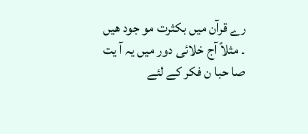رے قرآن میں بکثرت مو جود ھیں ۔ مثلاً آج خلائی دور میں یہ آ یت صا حبا ن فکر کے لئے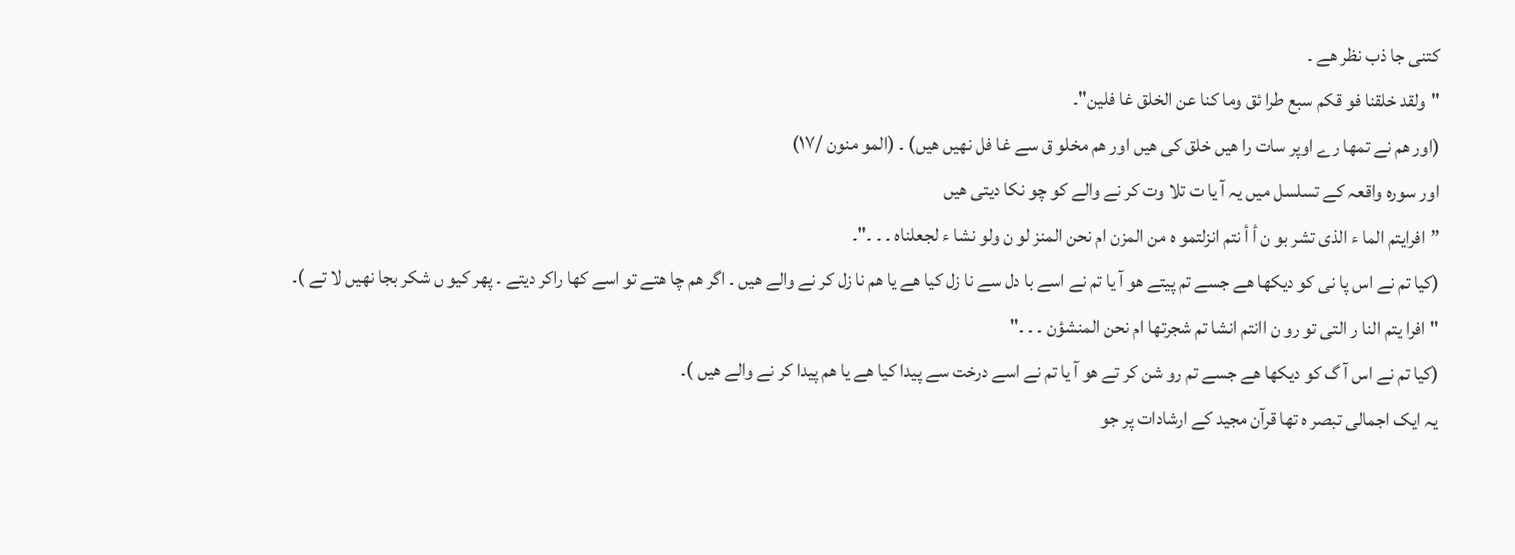کتنی جا ذب نظر ھے ۔
"ولقد خلقنا فو قکم سبع طرا ئق وما کنا عن الخلق غا فلین"۔
(اور ھم نے تمھا رے اوپر سات را ھیں خلق کی ھیں اور ھم مخلو ق سے غا فل نھیں ھیں) ۔ (المو منون /۱۷)
اور سورہ واقعہ کے تسلسل میں یہ آ یا ت تلا وت کر نے والے کو چو نکا دیتی ھیں
”افرایتم الما ء الذی تشر بو ن أ أ نتم انزلتمو ہ من المزن ام نحن المنز لو ن ولو نشا ء لجعلناہ ۔ ۔ ۔"۔
(کیا تم نے اس پا نی کو دیکھا ھے جسے تم پیتے ھو آ یا تم نے اسے با دل سے نا زل کیا ھے یا ھم نا زل کر نے والے ھیں ۔ اگر ھم چا ھتے تو اسے کھا راکر دیتے ۔ پھر کیو ں شکر بجا نھیں لا تے )۔
"افرا یتم النا ر التی تو رو ن اانتم انشا تم شجرتھا ام نحن المنشؤن ۔ ۔ ۔"
(کیا تم نے اس آ گ کو دیکھا ھے جسے تم رو شن کر تے ھو آ یا تم نے اسے درخت سے پیدا کیا ھے یا ھم پیدا کر نے والے ھیں )۔
یہ ایک اجمالی تبصر ہ تھا قرآن مجید کے ارشادات پر جو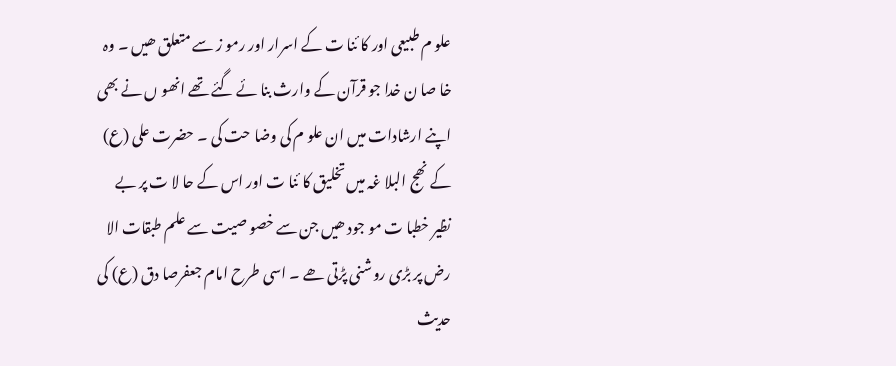علو م طبیعی اور کا ئنا ت کے اسرار اور رمو ز سے متعلق ھیں ۔ وہ خا صا ن خدا جو قرآن کے وارث بنا ئے گئے تھے انھو ں نے بھی اپنے ارشادات میں ان علو م کی وضا حت کی ۔ حضرت علی (ع) کے نھج البلا غہ میں تخلیق کا ئنا ت اور اس کے حا لا ت پر بے نظیر خطبا ت مو جود ھیں جن سے خصو صیت سے علم طبقات الا رض پر بڑی روشنی پڑتی ھے ۔ اسی طرح امام جعفرصا دق (ع) کی حدیث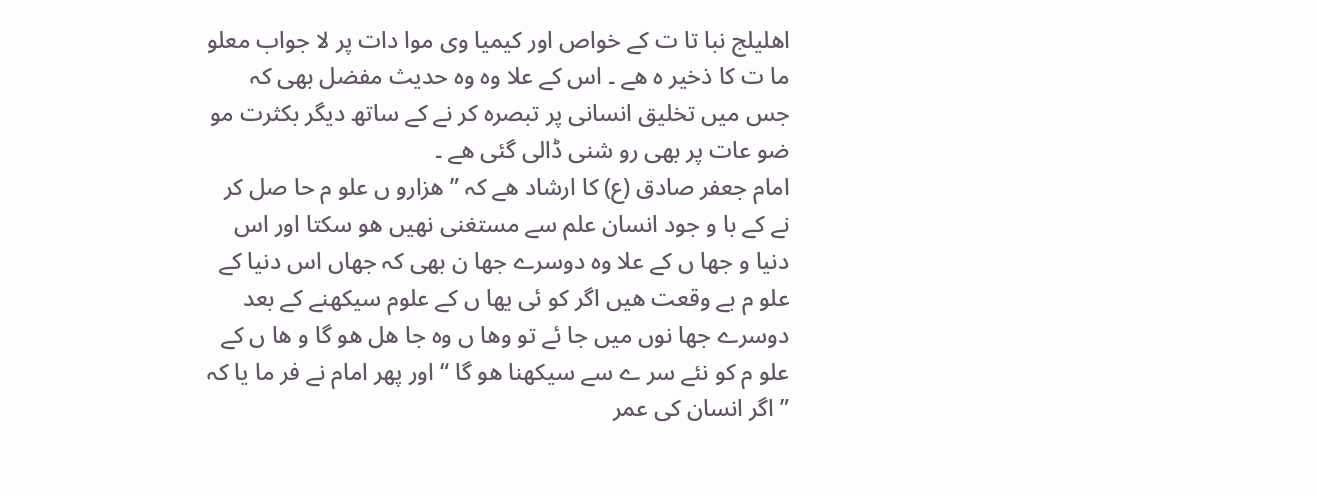اھلیلج نبا تا ت کے خواص اور کیمیا وی موا دات پر لا جواب معلو ما ت کا ذخیر ہ ھے ۔ اس کے علا وہ وہ حدیث مفضل بھی کہ جس میں تخلیق انسانی پر تبصرہ کر نے کے ساتھ دیگر بکثرت مو ضو عات پر بھی رو شنی ڈالی گئی ھے ۔
امام جعفر صادق (ع) کا ارشاد ھے کہ ” ھزارو ں علو م حا صل کر نے کے با و جود انسان علم سے مستغنی نھیں ھو سکتا اور اس دنیا و جھا ں کے علا وہ دوسرے جھا ن بھی کہ جھاں اس دنیا کے علو م بے وقعت ھیں اگر کو ئی یھا ں کے علوم سیکھنے کے بعد دوسرے جھا نوں میں جا ئے تو وھا ں وہ جا ھل ھو گا و ھا ں کے علو م کو نئے سر ے سے سیکھنا ھو گا “ اور پھر امام نے فر ما یا کہ ” اگر انسان کی عمر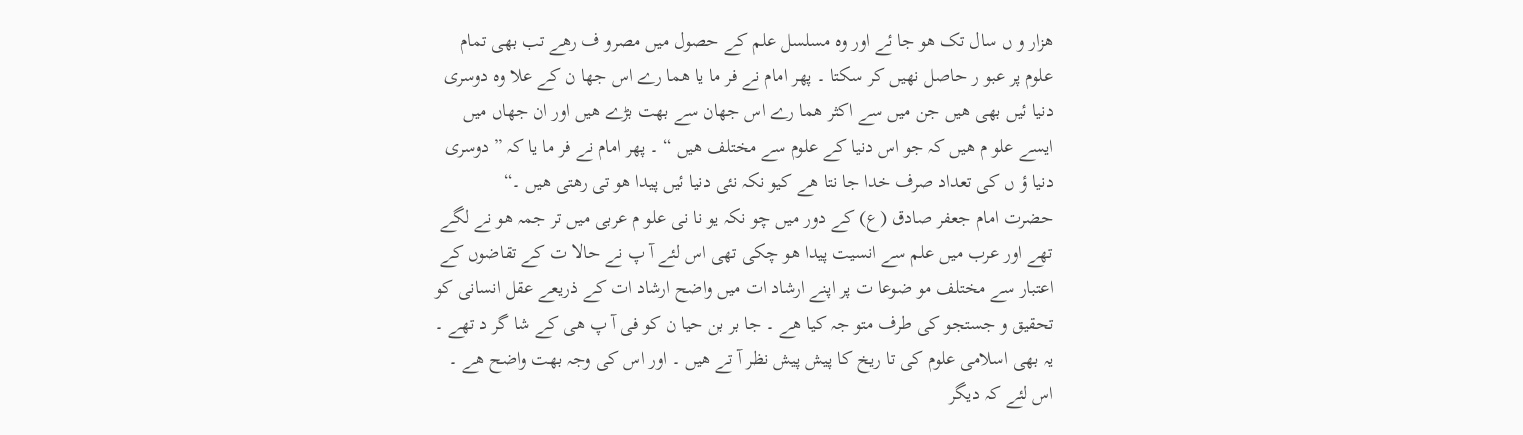ھزار و ں سال تک ھو جا ئے اور وہ مسلسل علم کے حصول میں مصرو ف رھے تب بھی تمام علوم پر عبو ر حاصل نھیں کر سکتا ۔ پھر امام نے فر ما یا ھما رے اس جھا ن کے علا وہ دوسری دنیا ئیں بھی ھیں جن میں سے اکثر ھما رے اس جھان سے بھت بڑے ھیں اور ان جھاں میں ایسے علو م ھیں کہ جو اس دنیا کے علوم سے مختلف ھیں “ ۔ پھر امام نے فر ما یا کہ ” دوسری دنیا ؤ ں کی تعداد صرف خدا جا نتا ھے کیو نکہ نئی دنیا ئیں پیدا ھو تی رھتی ھیں ۔“
حضرت امام جعفر صادق (ع) کے دور میں چو نکہ یو نا نی علو م عربی میں تر جمہ ھو نے لگے تھے اور عرب میں علم سے انسیت پیدا ھو چکی تھی اس لئے آ پ نے حالا ت کے تقاضوں کے اعتبار سے مختلف مو ضوعا ت پر اپنے ارشاد ات میں واضح ارشاد ات کے ذریعے عقل انسانی کو تحقیق و جستجو کی طرف متو جہ کیا ھے ۔ جا بر بن حیا ن کو فی آ پ ھی کے شا گر د تھے ۔ یہ بھی اسلامی علوم کی تا ریخ کا پیش پیش نظر آ تے ھیں ۔ اور اس کی وجہ بھت واضح ھے ۔ اس لئے کہ دیگر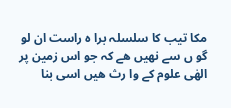مکا تیب کا سلسلہ برا ہ راست ان لو گو ں سے نھیں ھے کہ جو اس زمین پر الھٰی علوم کے وا رث ھیں اسی بنا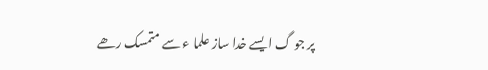پر جو گ ایسے خدا ساز علما ء سے متمسک رھے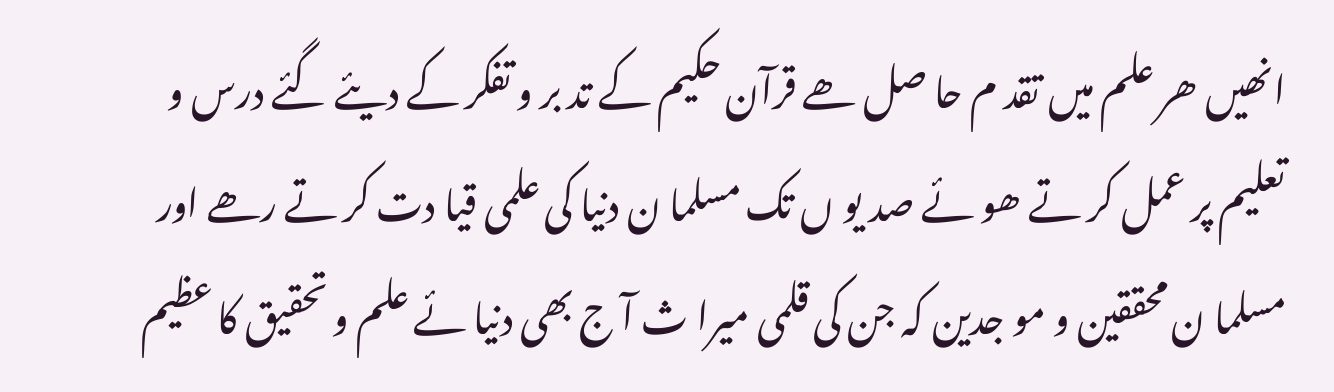انھیں ھر علم میں تقد م حا صل ھے قرآن حکیم کے تد بر و تفکر کے دیئے گئے درس و تعلیم پر عمل کر تے ھو ئے صد یو ں تک مسلما ن دنیا کی علمی قیا دت کر تے رھے اور مسلما ن محققین و مو جدین کہ جن کی قلمی میرا ث آ ج بھی دنیا ئے علم و تحقیق کا عظیم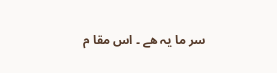سر ما یہ ھے ۔ اس مقا م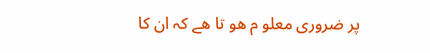پر ضروری معلو م ھو تا ھے کہ ان کا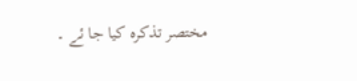مختصر تذکرہ کیا جا ئے ۔